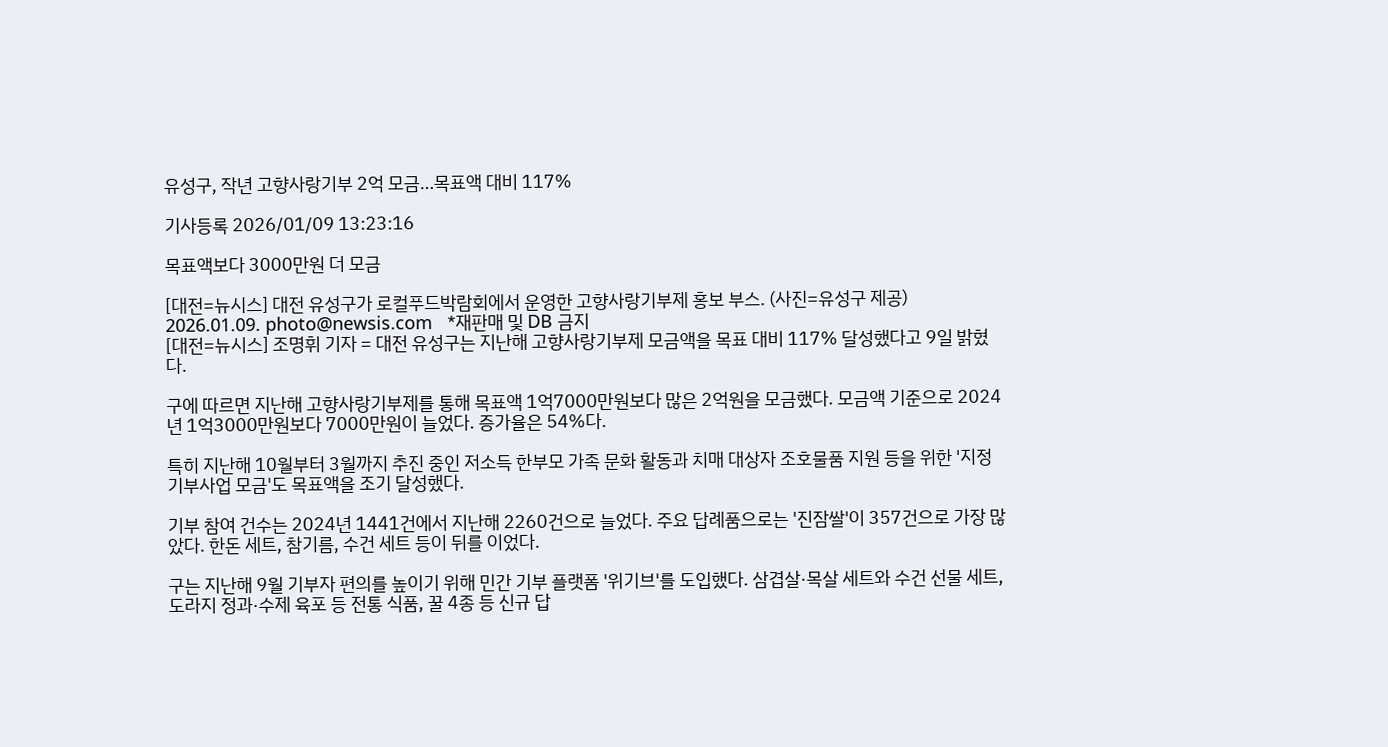유성구, 작년 고향사랑기부 2억 모금…목표액 대비 117%

기사등록 2026/01/09 13:23:16

목표액보다 3000만원 더 모금

[대전=뉴시스] 대전 유성구가 로컬푸드박람회에서 운영한 고향사랑기부제 홍보 부스. (사진=유성구 제공) 2026.01.09. photo@newsis.com   *재판매 및 DB 금지
[대전=뉴시스] 조명휘 기자 = 대전 유성구는 지난해 고향사랑기부제 모금액을 목표 대비 117% 달성했다고 9일 밝혔다.

구에 따르면 지난해 고향사랑기부제를 통해 목표액 1억7000만원보다 많은 2억원을 모금했다. 모금액 기준으로 2024년 1억3000만원보다 7000만원이 늘었다. 증가율은 54%다.

특히 지난해 10월부터 3월까지 추진 중인 저소득 한부모 가족 문화 활동과 치매 대상자 조호물품 지원 등을 위한 '지정기부사업 모금'도 목표액을 조기 달성했다.

기부 참여 건수는 2024년 1441건에서 지난해 2260건으로 늘었다. 주요 답례품으로는 '진잠쌀'이 357건으로 가장 많았다. 한돈 세트, 참기름, 수건 세트 등이 뒤를 이었다.

구는 지난해 9월 기부자 편의를 높이기 위해 민간 기부 플랫폼 '위기브'를 도입했다. 삼겹살·목살 세트와 수건 선물 세트, 도라지 정과·수제 육포 등 전통 식품, 꿀 4종 등 신규 답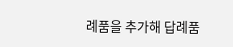례품을 추가해 답례품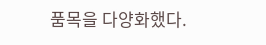품목을 다양화했다.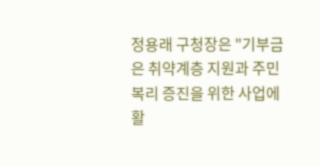정용래 구청장은 "기부금은 취약계층 지원과 주민 복리 증진을 위한 사업에 활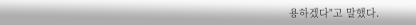용하겠다"고 말했다.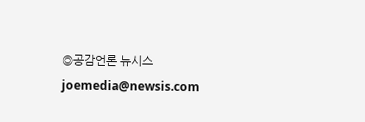◎공감언론 뉴시스 joemedia@newsis.com